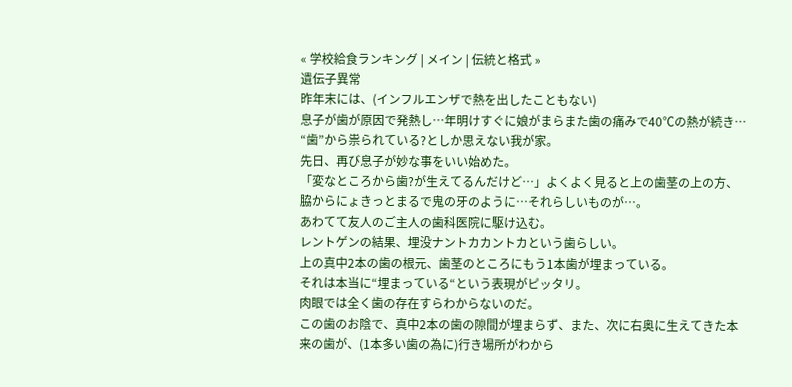« 学校給食ランキング | メイン | 伝統と格式 »
遺伝子異常
昨年末には、(インフルエンザで熱を出したこともない)
息子が歯が原因で発熱し…年明けすぐに娘がまらまた歯の痛みで40℃の熱が続き…
“歯”から祟られている?としか思えない我が家。
先日、再び息子が妙な事をいい始めた。
「変なところから歯?が生えてるんだけど…」よくよく見ると上の歯茎の上の方、脇からにょきっとまるで鬼の牙のように…それらしいものが…。
あわてて友人のご主人の歯科医院に駆け込む。
レントゲンの結果、埋没ナントカカントカという歯らしい。
上の真中2本の歯の根元、歯茎のところにもう1本歯が埋まっている。
それは本当に“埋まっている“という表現がピッタリ。
肉眼では全く歯の存在すらわからないのだ。
この歯のお陰で、真中2本の歯の隙間が埋まらず、また、次に右奥に生えてきた本来の歯が、(1本多い歯の為に)行き場所がわから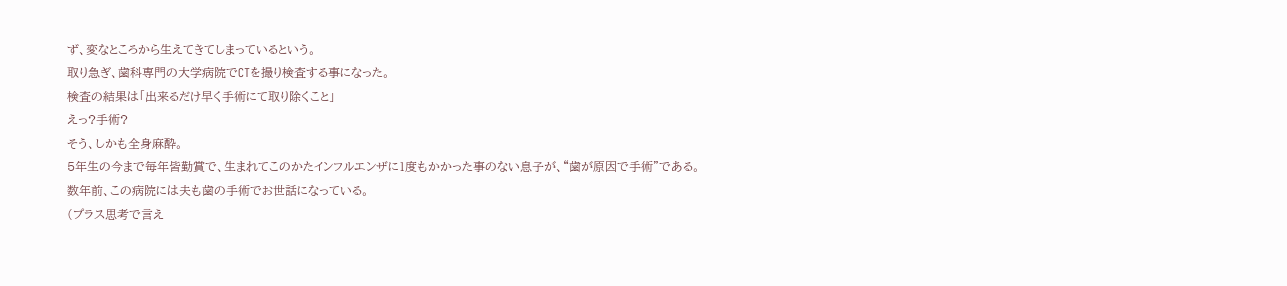ず、変なところから生えてきてしまっているという。
取り急ぎ、歯科専門の大学病院でCTを撮り検査する事になった。
検査の結果は「出来るだけ早く手術にて取り除くこと」
えっ?手術?
そう、しかも全身麻酔。
5年生の今まで毎年皆勤賞で、生まれてこのかたインフルエンザに1度もかかった事のない息子が、“歯が原因で手術”である。
数年前、この病院には夫も歯の手術でお世話になっている。
(プラス思考で言え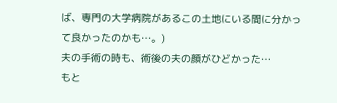ば、専門の大学病院があるこの土地にいる間に分かって良かったのかも…。)
夫の手術の時も、術後の夫の顔がひどかった…
もと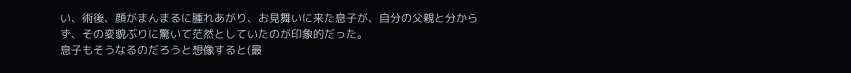い、術後、顔がまんまるに腫れあがり、お見舞いに来た息子が、自分の父親と分からず、その変貌ぶりに驚いて茫然としていたのが印象的だった。
息子もそうなるのだろうと想像すると(最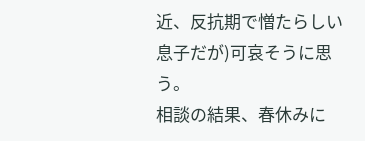近、反抗期で憎たらしい息子だが)可哀そうに思う。
相談の結果、春休みに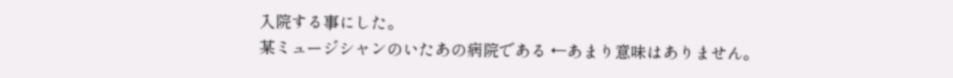入院する事にした。
某ミュージシャンのいたあの病院である ←あまり意味はありません。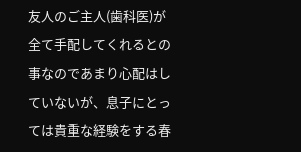友人のご主人(歯科医)が全て手配してくれるとの事なのであまり心配はしていないが、息子にとっては貴重な経験をする春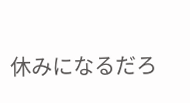休みになるだろ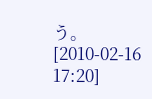う。
[2010-02-16 17:20]